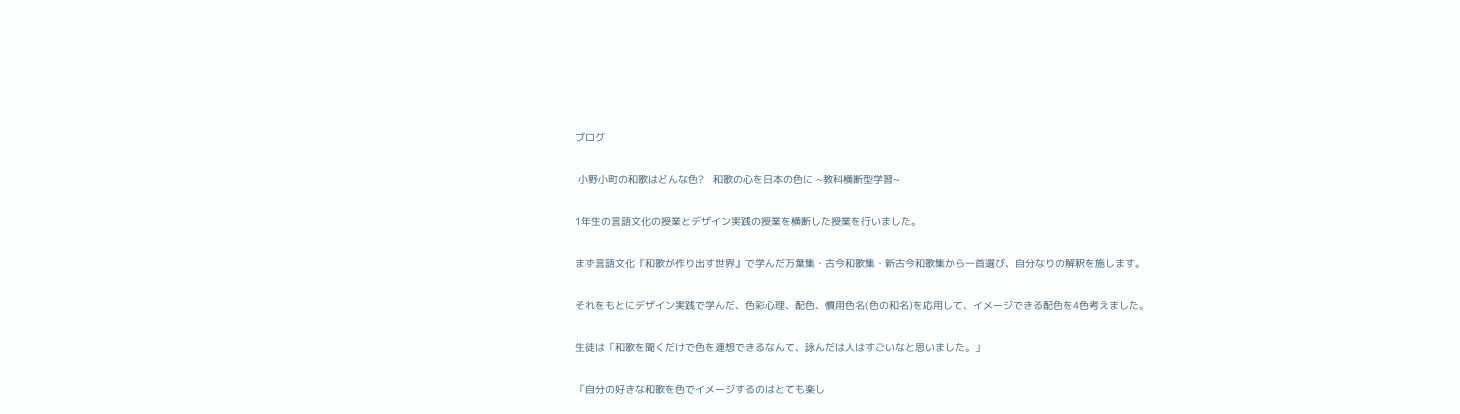ブログ

 小野小町の和歌はどんな色?   和歌の心を日本の色に ~教科横断型学習~

1年生の言語文化の授業とデザイン実践の授業を横断した授業を行いました。

まず言語文化『和歌が作り出す世界』で学んだ万葉集・古今和歌集・新古今和歌集から一首選び、自分なりの解釈を施します。

それをもとにデザイン実践で学んだ、色彩心理、配色、慣用色名(色の和名)を応用して、イメージできる配色を4色考えました。

生徒は「和歌を聞くだけで色を連想できるなんて、詠んだは人はすごいなと思いました。」

「自分の好きな和歌を色でイメージするのはとても楽し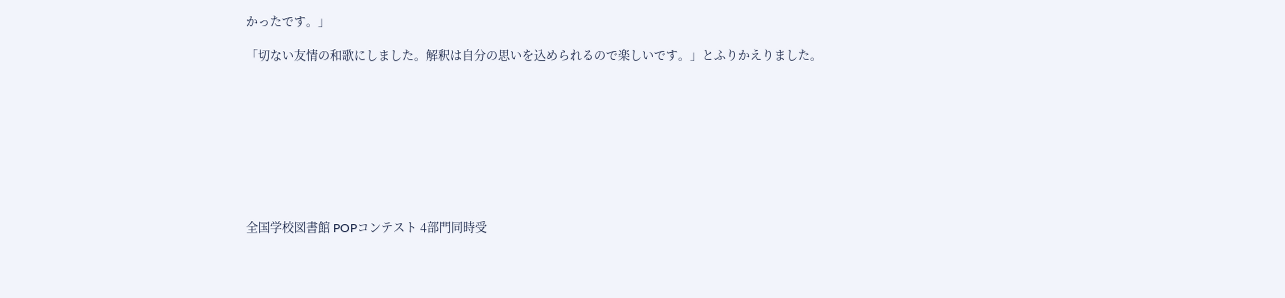かったです。」

「切ない友情の和歌にしました。解釈は自分の思いを込められるので楽しいです。」とふりかえりました。









全国学校図書館 POPコンテスト 4部門同時受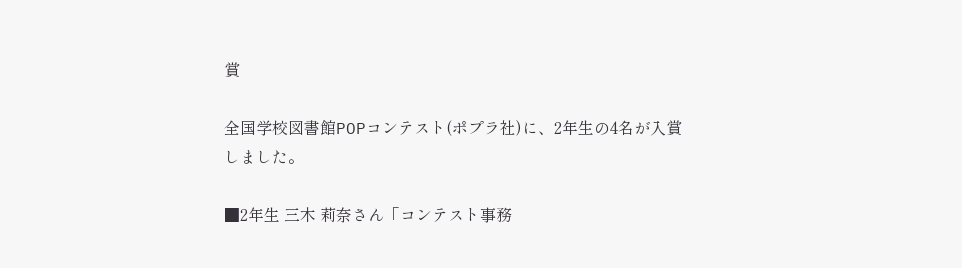賞

全国学校図書館POPコンテスト(ポプラ社)に、2年生の4名が入賞しました。

■2年生 三木 莉奈さん「コンテスト事務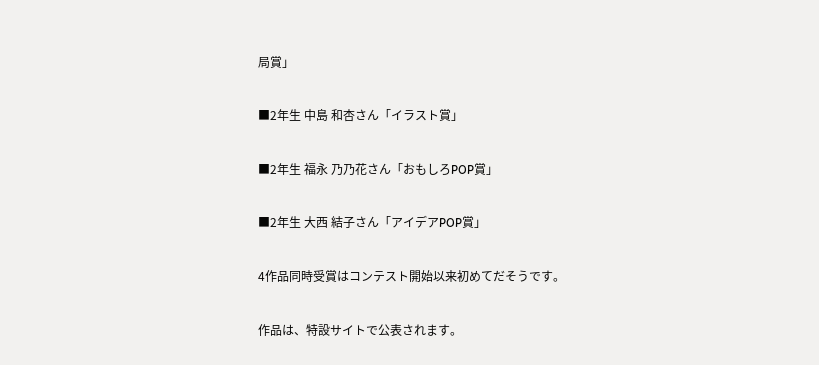局賞」

■2年生 中島 和杏さん「イラスト賞」

■2年生 福永 乃乃花さん「おもしろPOP賞」

■2年生 大西 結子さん「アイデアPOP賞」

4作品同時受賞はコンテスト開始以来初めてだそうです。

作品は、特設サイトで公表されます。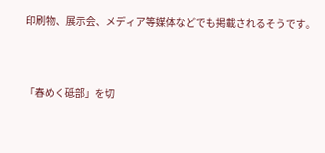印刷物、展示会、メディア等媒体などでも掲載されるそうです。



「春めく砥部」を切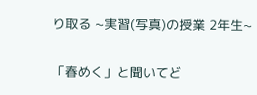り取る ~実習(写真)の授業 2年生~

「春めく」と聞いてど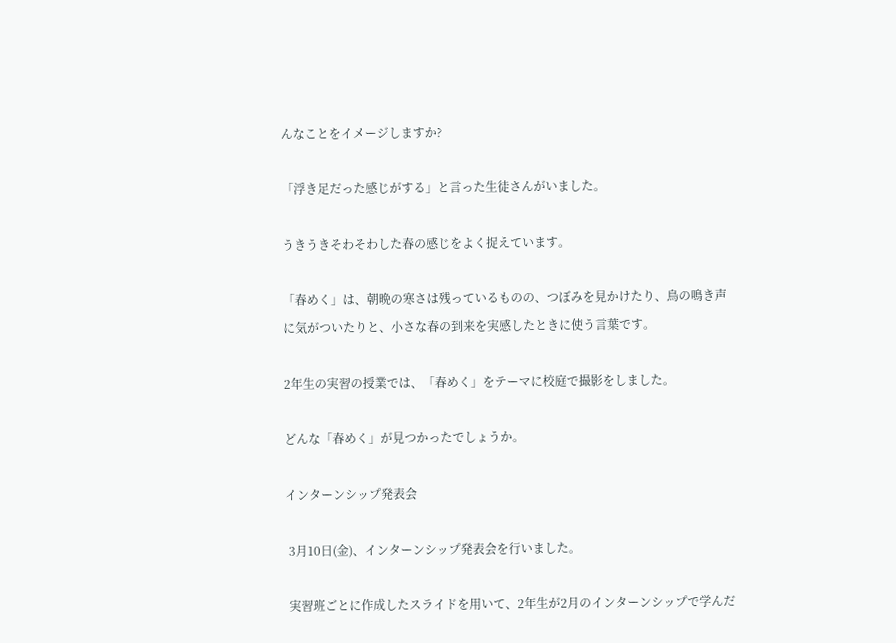んなことをイメージしますか?

「浮き足だった感じがする」と言った生徒さんがいました。

うきうきそわそわした春の感じをよく捉えています。

「春めく」は、朝晩の寒さは残っているものの、つぼみを見かけたり、鳥の鳴き声に気がついたりと、小さな春の到来を実感したときに使う言葉です。

2年生の実習の授業では、「春めく」をテーマに校庭で撮影をしました。

どんな「春めく」が見つかったでしょうか。

インターンシップ発表会

 3月10日(金)、インターンシップ発表会を行いました。

 実習班ごとに作成したスライドを用いて、2年生が2月のインターンシップで学んだ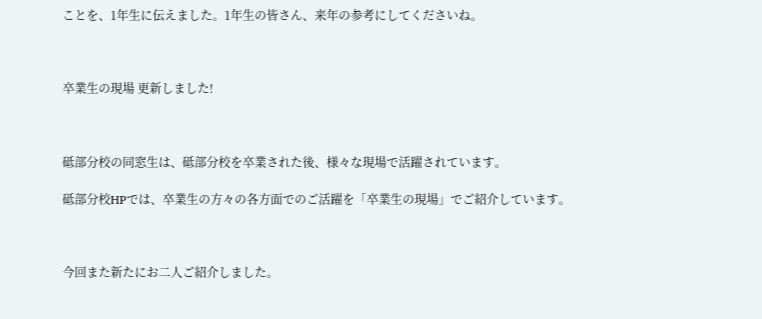ことを、1年生に伝えました。1年生の皆さん、来年の参考にしてくださいね。



卒業生の現場 更新しました!



砥部分校の同窓生は、砥部分校を卒業された後、様々な現場で活躍されています。

砥部分校HPでは、卒業生の方々の各方面でのご活躍を「卒業生の現場」でご紹介しています。



今回また新たにお二人ご紹介しました。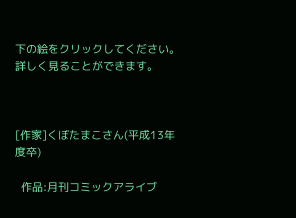下の絵をクリックしてください。詳しく見ることができます。



[作家]くぼたまこさん(平成13年度卒)

  作品:月刊コミックアライブ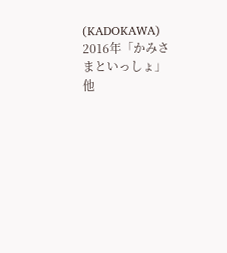(KADOKAWA) 2016年「かみさまといっしょ」他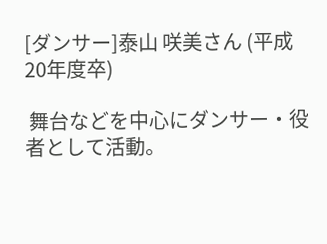[ダンサー]泰山 咲美さん (平成20年度卒)

 舞台などを中心にダンサー・役者として活動。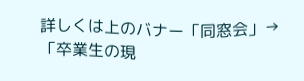詳しくは上のバナー「同窓会」→「卒業生の現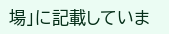場」に記載していま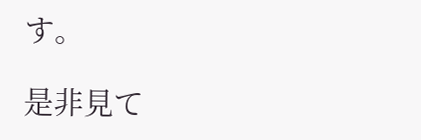す。

是非見て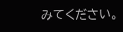みてください。